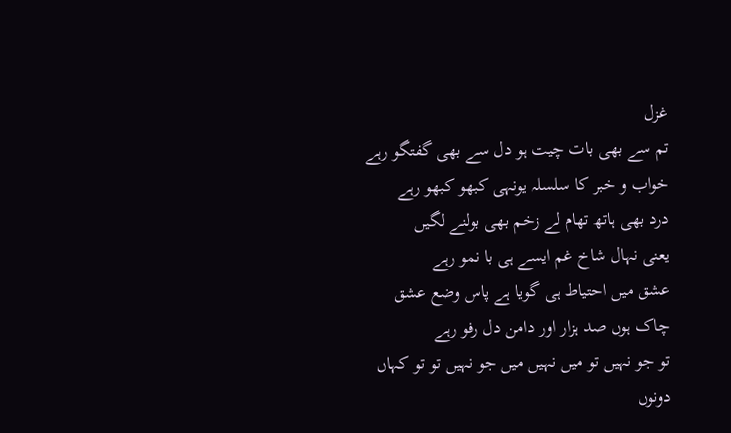غزل
تم سے بھی بات چیت ہو دل سے بھی گفتگو رہے
خواب و خبر کا سلسلہ یونہی کبھو کبھو رہے
درد بھی ہاتھ تھام لے زخم بھی بولنے لگیں
یعنی نہال شاخ غم ایسے ہی با نمو رہے
عشق میں احتیاط ہی گویا ہے پاس وضع عشق
چاک ہوں صد ہزار اور دامن دل رفو رہے
تو جو نہیں تو میں نہیں میں جو نہیں تو تو کہاں
دونوں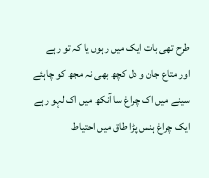طرح تھی بات ایک میں رہوں یا کہ تو رہے
اور متاع جان و دل کچھ بھی نہ مجھ کو چاہئے
سینے میں اک چراغ سا آنکھ میں اک لہو رہے
ایک چراغ ہنس پڑا طاق میں احتیاط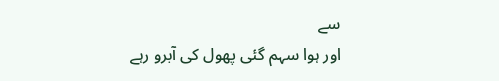سے
اور ہوا سہم گئی پھول کی آبرو رہے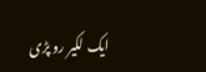ایک لکیر رو پڑی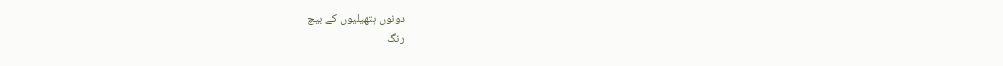دونوں ہتھیلیوں کے بیچ
رنگ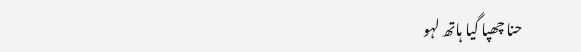حنا چھپا گیا ہاتھ لہو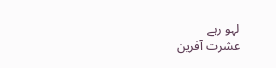لہو رہے
عشرت آفرین